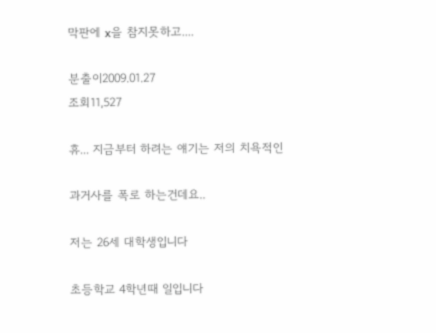막판에 x을 참지못하고....

분출이2009.01.27
조회11,527

휴... 지금부터 하려는 얘기는 저의 치욕적인

과거사를 폭로 하는건데요..

저는 26세 대학생입니다

초등학교 4학년때 일입니다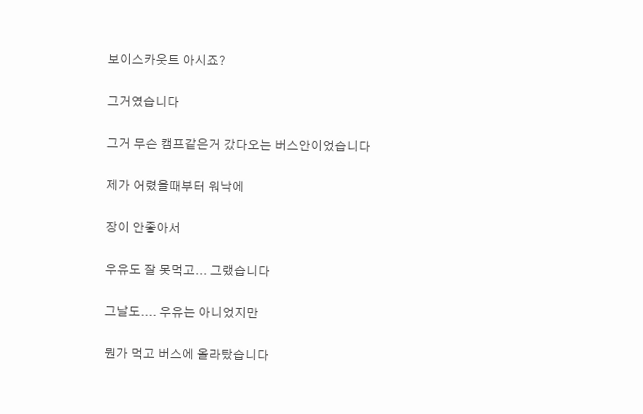보이스카웃트 아시죠?

그거였습니다

그거 무슨 캠프같은거 갔다오는 버스안이었습니다

제가 어렸을때부터 워낙에

장이 안좋아서

우유도 잘 못먹고... 그랬습니다

그날도.... 우유는 아니었지만

뭔가 먹고 버스에 올라탔습니다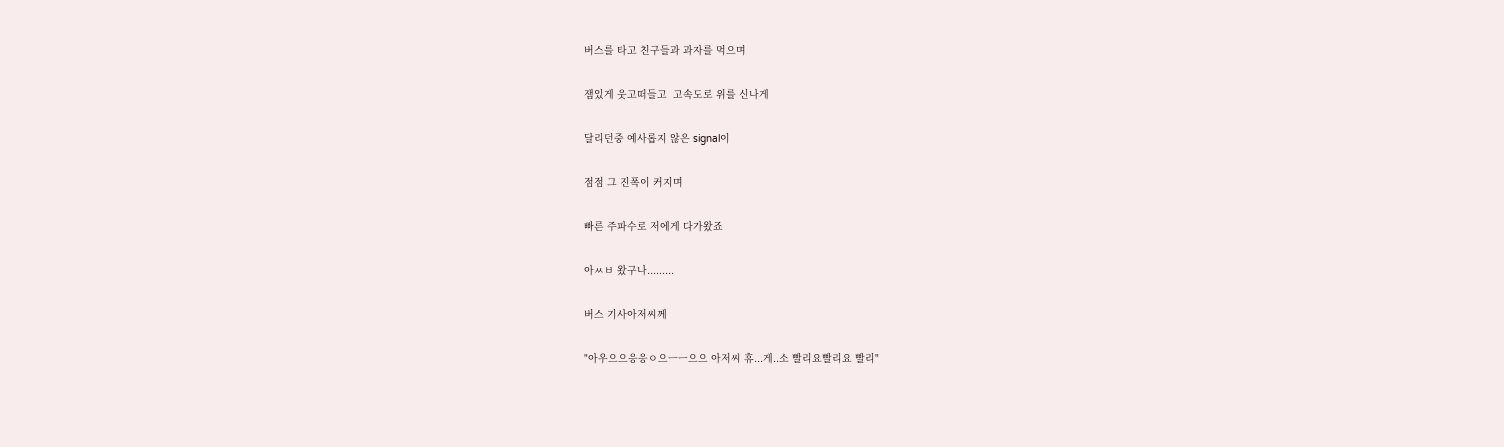버스를 타고 친구들과 과자를 먹으며

잼있게 웃고떠들고  고속도로 위를 신나게

달리던중 예사롭지 않은 signal이

점점 그 진폭이 커지며

빠른 주파수로 저에게 다가왔죠

아ㅆㅂ 왔구나.........

버스 기사아저씨께

"아우으으응응ㅇ으ㅡㅡ으으 아저씨 휴...게..소 빨리요빨리요 빨리"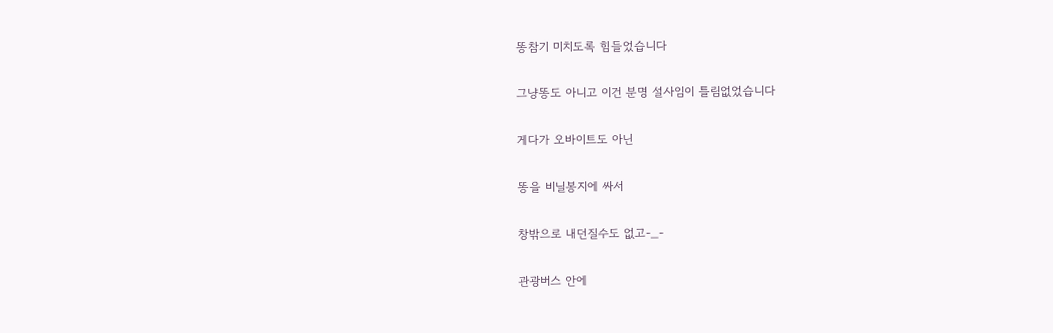똥참기 미치도록 힘들었습니다

그냥똥도 아니고 이건 분명 설사임이 틀림없었습니다

게다가 오바이트도 아닌

똥을 비닐봉지에 싸서

창밖으로 내던질수도 없고-_-

관광버스 안에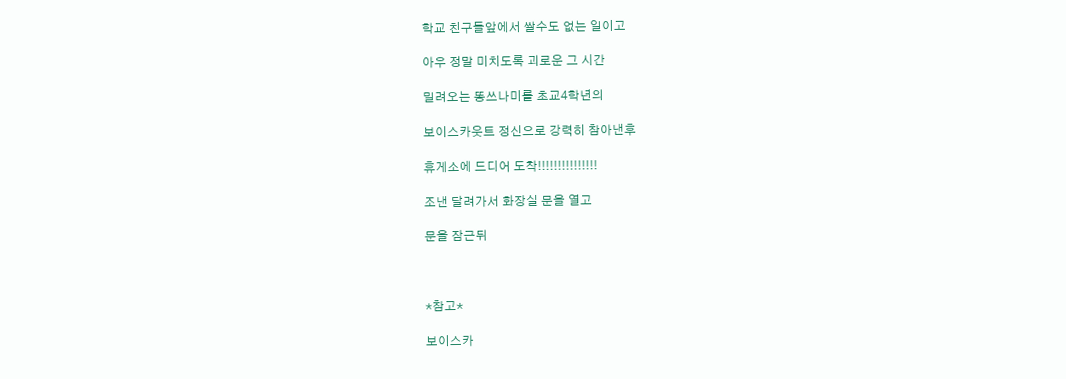학교 친구들앞에서 쌀수도 없는 일이고

아우 정말 미치도록 괴로운 그 시간

밀려오는 똥쓰나미를 초교4학년의

보이스카웃트 정신으로 강력히 참아낸후

휴게소에 드디어 도착!!!!!!!!!!!!!!!

조낸 달려가서 화장실 문을 열고

문을 잠근뒤



*참고*

보이스카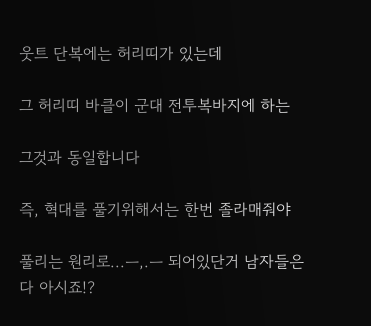웃트 단복에는 허리띠가 있는데

그 허리띠 바클이 군대 전투복바지에 하는

그것과 동일합니다

즉, 혁대를 풀기위해서는 한번 졸라매줘야

풀리는 원리로...ㅡ,.ㅡ 되어있단거 남자들은 다 아시죠!?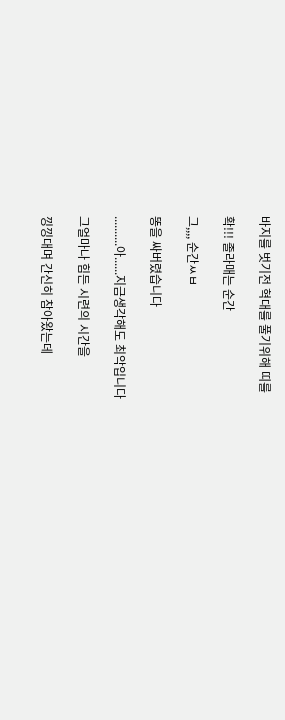바지를 벗기전 혁대를 풀기위해 띠를

확!!! 졸라매는 순간

그,,,, 순간ㅆㅂ

똥을 싸버렸습니다

..........아......지금생각해도 최악입니다

그얼마나 힘든 시련의 시간을

낑낑대며 간신히 참아왔는데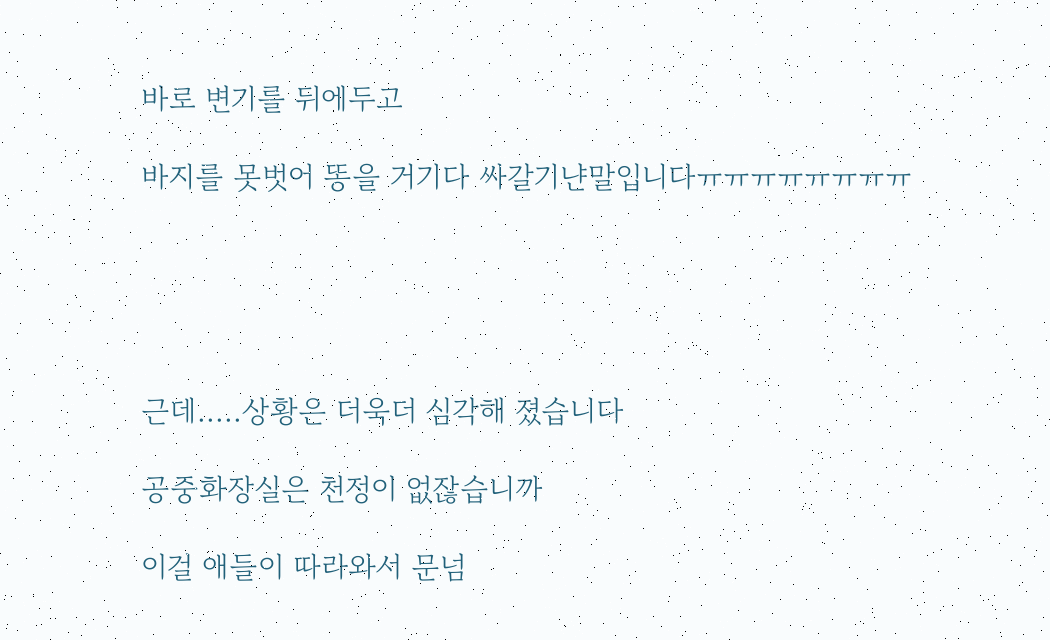바로 변기를 뒤에두고

바지를 못벗어 똥을 거기다 싸갈기냔말입니다ㅠㅠㅠㅠㅠㅠㅠㅠ





근데.....상황은 더욱더 심각해 졌습니다

공중화장실은 천정이 없잖습니까

이걸 애들이 따라와서 문넘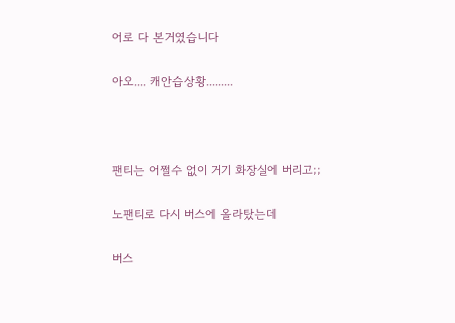어로 다 본거였습니다

아오.... 캐안습상황.........



팬티는 어쩔수 없이 거기 화장실에 버리고;;

노팬티로 다시 버스에 올라탔는데

버스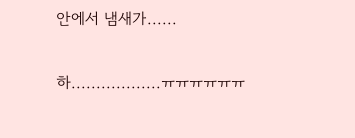안에서 냄새가......

하..................ㅠㅠㅠㅠㅠㅠ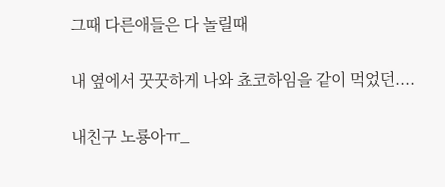그때 다른애들은 다 놀릴때

내 옆에서 꿋꿋하게 나와 쵸코하임을 같이 먹었던....

내친구 노룡아ㅠ_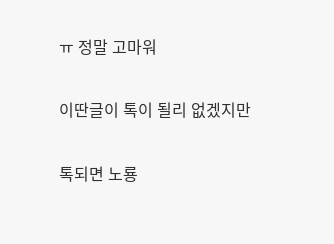ㅠ 정말 고마워

이딴글이 톡이 될리 없겠지만

톡되면 노룡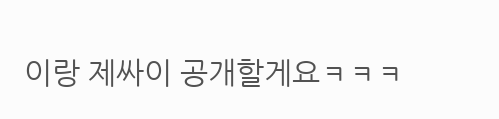이랑 제싸이 공개할게요ㅋㅋㅋ